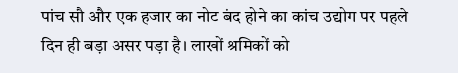पांच सौ और एक हजार का नोट बंद होने का कांच उद्योग पर पहले दिन ही बड़ा असर पड़ा है। लाखों श्रमिकों को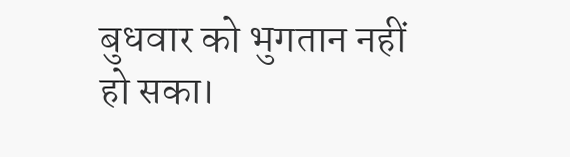बुधवार को भुगतान नहीं हो सका।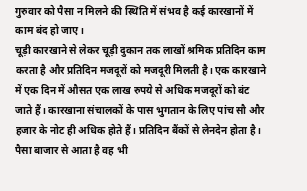गुरुवार को पैसा न मिलने की स्थिति में संभव है कई कारखानों में काम बंद हो जाए।
चूड़ी कारखाने से लेकर चूड़ी दुकान तक लाखों श्रमिक प्रतिदिन काम करता है और प्रतिदिन मजदूरों को मजदूरी मिलती है। एक कारखाने में एक दिन में औसत एक लाख रुपये से अधिक मजदूरों को बंट जाते हैं। कारखाना संचालकों के पास भुगतान के लिए पांच सौ और हजार के नोट ही अधिक होते हैं। प्रतिदिन बैंकों से लेनदेन होता है। पैसा बाजार से आता है वह भी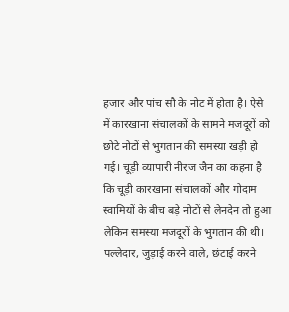हजार और पांच सौ के नोट में होता है। ऐसे में कारखाना संचालकों के सामने मजदूरों को छोटे नोटों से भुगतान की समस्या खड़ी हो गई। चूड़ी व्यापारी नीरज जैन का कहना है कि चूड़ी कारखाना संचालकों और गोदाम स्वामियों के बीच बड़े नोटों से लेनदेन तो हुआ लेकिन समस्या मजदूरों के भुगतान की थी। पल्लेदार, जुड़ाई करने वाले, छंटाई करने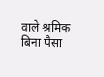वाले श्रमिक बिना पैसा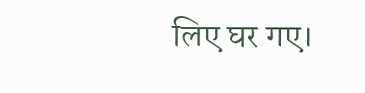लिए घर गए।